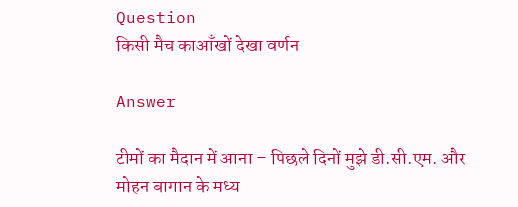Question
किसी मैच काआँखों देखा वर्णन

Answer

टीमों का मैदान में आना – पिछले दिनों मुझे डी.सी.एम. और मोहन बागान के मध्य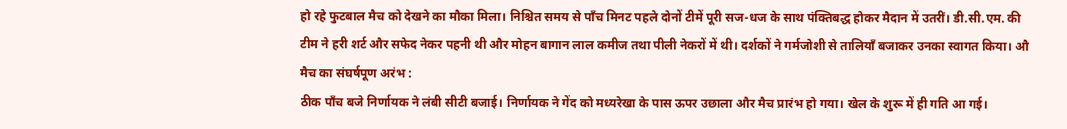हो रहे फुटबाल मैच को देखने का मौका मिला। निश्चित समय से पाँच मिनट पहले दोनों टीमें पूरी सज-धज के साथ पंक्तिबद्ध होकर मैदान में उतरीं। डी.सी.एम. की टीम ने हरी शर्ट और सफेद नेकर पहनी थी और मोहन बागान लाल कमीज तथा पीली नेकरों में थी। दर्शकों ने गर्मजोशी से तालियाँ बजाकर उनका स्वागत किया। औ
मैच का संघर्षपूण अरंभ :
ठीक पाँच बजे निर्णायक ने लंबी सीटी बजाई। निर्णायक ने गेंद को मध्यरेखा के पास ऊपर उछाला और मैच प्रारंभ हो गया। खेल के शुरू में ही गति आ गई।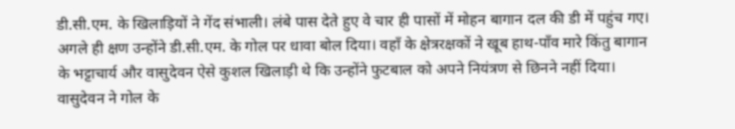डी.सी.एम. के खिलाड़ियों ने गेंद संभाली। लंबे पास देते हुए वे चार ही पासों में मोहन बागान दल की डी में पहुंच गए। अगले ही क्षण उन्होंने डी.सी.एम. के गोल पर धावा बोल दिया। वहाँ के क्षेत्ररक्षकों ने खूब हाथ-पाँव मारे किंतु बागान के भट्टाचार्य और वासुदेवन ऐसे कुशल खिलाड़ी थे कि उन्होंने फुटबाल को अपने नियंत्रण से छिनने नहीं दिया। वासुदेवन ने गोल के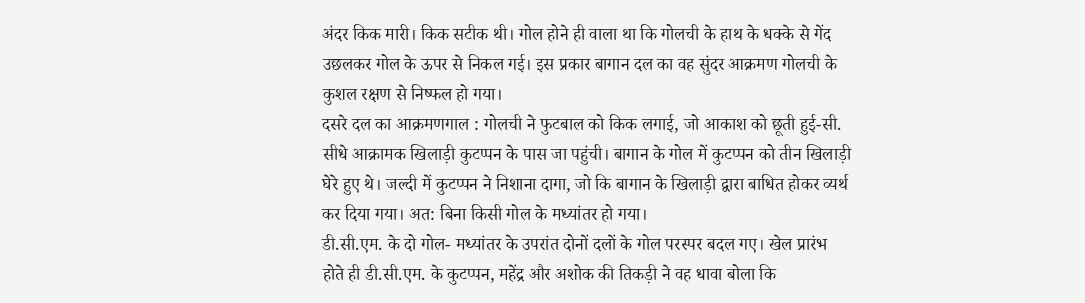अंदर किक मारी। किक सटीक थी। गोल होने ही वाला था कि गोलची के हाथ के धक्के से गेंद उछलकर गोल के ऊपर से निकल गई। इस प्रकार बागान दल का वह सुंदर आक्रमण गोलची के कुशल रक्षण से निष्फल हो गया।
दसरे दल का आक्रमणगाल : गोलची ने फुटबाल को किक लगाई, जो आकाश को छूती हुई-सी. सीधे आक्रामक खिलाड़ी कुटप्पन के पास जा पहुंची। बागान के गोल में कुटप्पन को तीन खिलाड़ी घेरे हुए थे। जल्दी में कुटप्पन ने निशाना दागा, जो कि बागान के खिलाड़ी द्वारा बाधित होकर व्यर्थ कर दिया गया। अत: बिना किसी गोल के मध्यांतर हो गया।
डी.सी.एम. के दो गोल- मध्यांतर के उपरांत दोनों दलों के गोल परस्पर बदल गए। खेल प्रारंभ होते ही डी.सी.एम. के कुटप्पन, महेंद्र और अशोक की तिकड़ी ने वह धावा बोला कि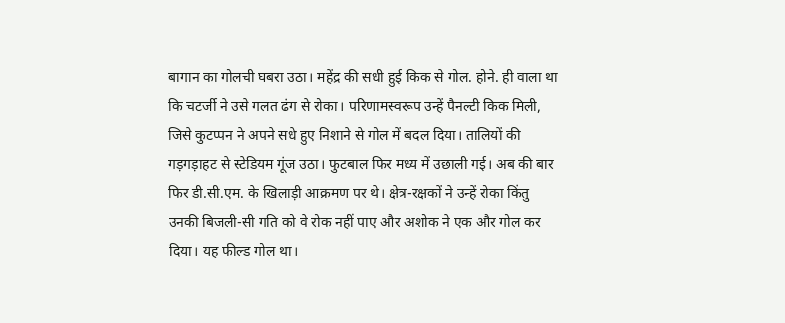बागान का गोलची घबरा उठा। महेंद्र की सधी हुई किक से गोल. होने. ही वाला था कि चटर्जी ने उसे गलत ढंग से रोका। परिणामस्वरूप उन्हें पैनल्टी किक मिली, जिसे कुटप्पन ने अपने सधे हुए निशाने से गोल में बदल दिया। तालियों की गड़गड़ाहट से स्टेडियम गूंज उठा। फुटबाल फिर मध्य में उछाली गई। अब की बार फिर डी.सी.एम. के खिलाड़ी आक्रमण पर थे। क्षेत्र-रक्षकों ने उन्हें रोका किंतु उनकी बिजली-सी गति को वे रोक नहीं पाए और अशोक ने एक और गोल कर दिया। यह फील्ड गोल था।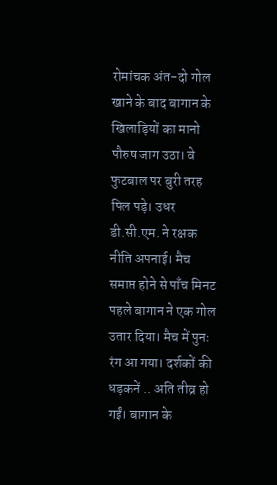रोमांचक अंत-दो गोल खाने के बाद बागान के खिलाड़ियों का मानो पौरुष जाग उठा। वे फुटबाल पर बुरी तरह पिल पड़े। उधर डी.सी.एम. ने रक्षक नीति अपनाई। मैच समाप्त होने से पाँच मिनट पहले बागान ने एक गोल उतार दिया। मैच में पुनः रंग आ गया। दर्शकों की धड़कनें .. अति तीव्र हो गईं। बागान के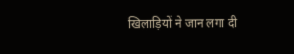खिलाड़ियों ने जान लगा दी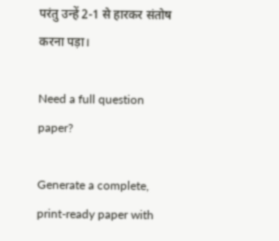परंतु उन्हें 2-1 से हारकर संतोष करना पड़ा।

Need a full question paper?

Generate a complete, print-ready paper with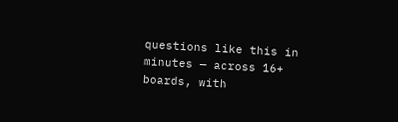questions like this in minutes — across 16+ boards, with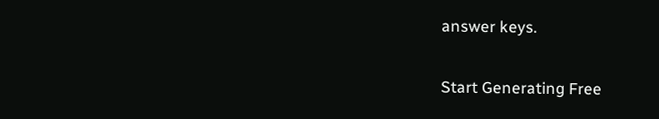answer keys.

Start Generating Free